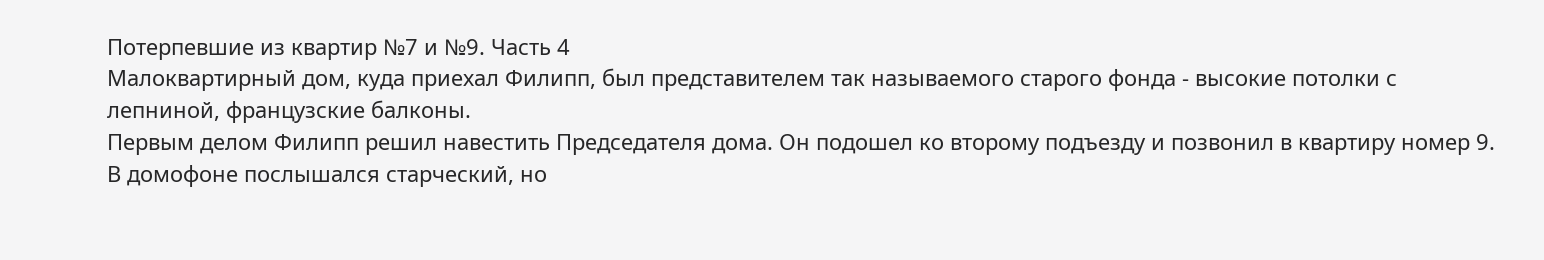Потерпевшие из квартир №7 и №9. Часть 4
Малоквартирный дом, куда приехал Филипп, был представителем так называемого старого фонда - высокие потолки с лепниной, французские балконы.
Первым делом Филипп решил навестить Председателя дома. Он подошел ко второму подъезду и позвонил в квартиру номер 9.
В домофоне послышался старческий, но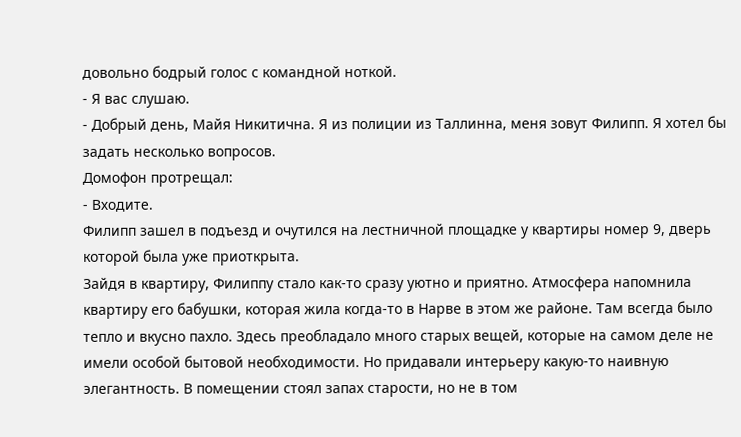довольно бодрый голос с командной ноткой.
- Я вас слушаю.
- Добрый день, Майя Никитична. Я из полиции из Таллинна, меня зовут Филипп. Я хотел бы задать несколько вопросов.
Домофон протрещал:
- Входите.
Филипп зашел в подъезд и очутился на лестничной площадке у квартиры номер 9, дверь которой была уже приоткрыта.
Зайдя в квартиру, Филиппу стало как-то сразу уютно и приятно. Атмосфера напомнила квартиру его бабушки, которая жила когда-то в Нарве в этом же районе. Там всегда было тепло и вкусно пахло. Здесь преобладало много старых вещей, которые на самом деле не имели особой бытовой необходимости. Но придавали интерьеру какую-то наивную элегантность. В помещении стоял запах старости, но не в том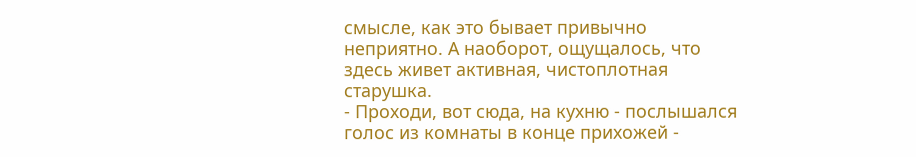смысле, как это бывает привычно неприятно. А наоборот, ощущалось, что здесь живет активная, чистоплотная старушка.
- Проходи, вот сюда, на кухню - послышался голос из комнаты в конце прихожей -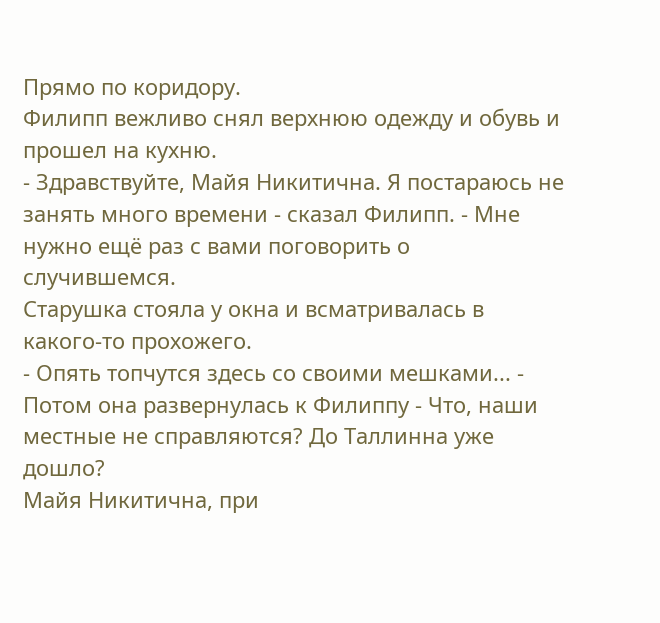Прямо по коридору.
Филипп вежливо снял верхнюю одежду и обувь и прошел на кухню.
- Здравствуйте, Майя Никитична. Я постараюсь не занять много времени - сказал Филипп. - Мне нужно ещё раз с вами поговорить о случившемся.
Старушка стояла у окна и всматривалась в какого-то прохожего.
- Опять топчутся здесь со своими мешками... - Потом она развернулась к Филиппу - Что, наши местные не справляются? До Таллинна уже дошло?
Майя Никитична, при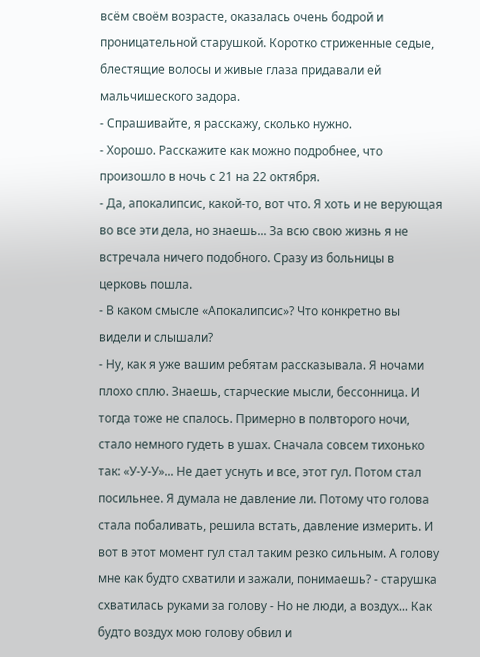всём своём возрасте, оказалась очень бодрой и проницательной старушкой. Коротко стриженные седые, блестящие волосы и живые глаза придавали ей мальчишеского задора.
- Спрашивайте, я расскажу, сколько нужно.
- Хорошо. Расскажите как можно подробнее, что произошло в ночь с 21 на 22 октября.
- Да, апокалипсис, какой-то, вот что. Я хоть и не верующая во все эти дела, но знаешь... За всю свою жизнь я не встречала ничего подобного. Сразу из больницы в церковь пошла.
- В каком смысле «Апокалипсис»? Что конкретно вы видели и слышали?
- Ну, как я уже вашим ребятам рассказывала. Я ночами плохо сплю. Знаешь, старческие мысли, бессонница. И тогда тоже не спалось. Примерно в полвторого ночи, стало немного гудеть в ушах. Сначала совсем тихонько так: «У-У-У»... Не дает уснуть и все, этот гул. Потом стал посильнее. Я думала не давление ли. Потому что голова стала побаливать, решила встать, давление измерить. И вот в этот момент гул стал таким резко сильным. А голову мне как будто схватили и зажали, понимаешь? - старушка схватилась руками за голову - Но не люди, а воздух... Как будто воздух мою голову обвил и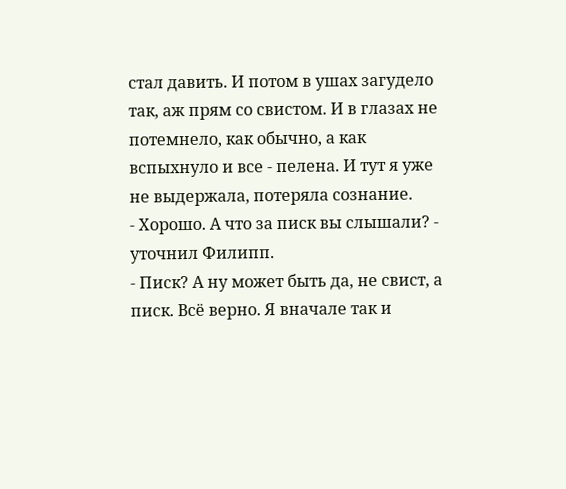стал давить. И потом в ушах загудело так, аж прям со свистом. И в глазах не потемнело, как обычно, а как вспыхнуло и все - пелена. И тут я уже не выдержала, потеряла сознание.
- Хорошо. А что за писк вы слышали? - уточнил Филипп.
- Писк? А ну может быть да, не свист, а писк. Всё верно. Я вначале так и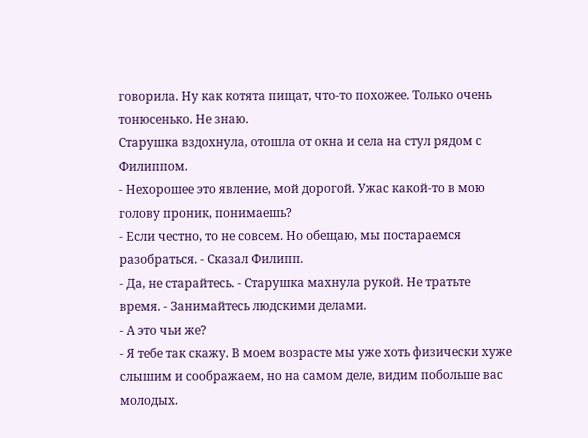говорила. Ну как котята пищат, что-то похожее. Только очень тонюсенько. Не знаю.
Старушка вздохнула, отошла от окна и села на стул рядом с Филиппом.
- Нехорошее это явление, мой дорогой. Ужас какой-то в мою голову проник, понимаешь?
- Если честно, то не совсем. Но обещаю, мы постараемся разобраться. - Сказал Филипп.
- Да, не старайтесь. - Старушка махнула рукой. Не тратьте время. - Занимайтесь людскими делами.
- А это чьи же?
- Я тебе так скажу. В моем возрасте мы уже хоть физически хуже слышим и соображаем, но на самом деле, видим побольше вас молодых.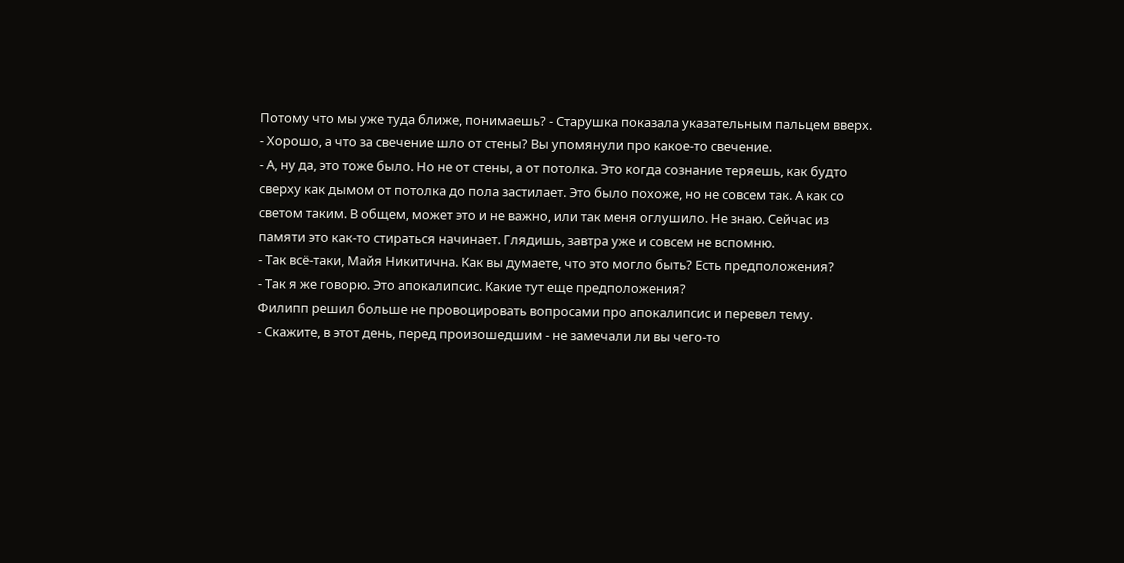Потому что мы уже туда ближе, понимаешь? - Старушка показала указательным пальцем вверх.
- Хорошо, а что за свечение шло от стены? Вы упомянули про какое-то свечение.
- А, ну да, это тоже было. Но не от стены, а от потолка. Это когда сознание теряешь, как будто сверху как дымом от потолка до пола застилает. Это было похоже, но не совсем так. А как со светом таким. В общем, может это и не важно, или так меня оглушило. Не знаю. Сейчас из памяти это как-то стираться начинает. Глядишь, завтра уже и совсем не вспомню.
- Так всё-таки, Майя Никитична. Как вы думаете, что это могло быть? Есть предположения?
- Так я же говорю. Это апокалипсис. Какие тут еще предположения?
Филипп решил больше не провоцировать вопросами про апокалипсис и перевел тему.
- Скажите, в этот день, перед произошедшим - не замечали ли вы чего-то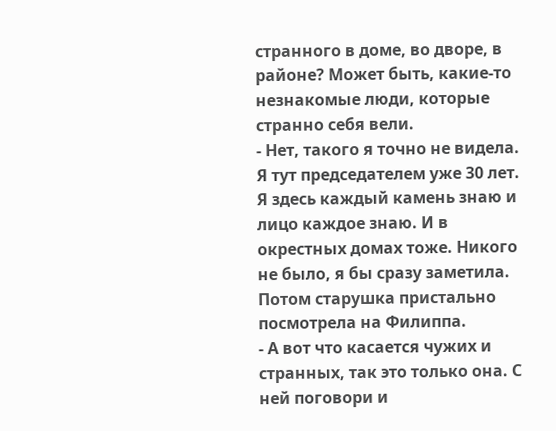странного в доме, во дворе, в районе? Может быть, какие-то незнакомые люди, которые странно себя вели.
- Нет, такого я точно не видела. Я тут председателем уже 30 лет. Я здесь каждый камень знаю и лицо каждое знаю. И в окрестных домах тоже. Никого не было, я бы сразу заметила.
Потом старушка пристально посмотрела на Филиппа.
- А вот что касается чужих и странных, так это только она. С ней поговори и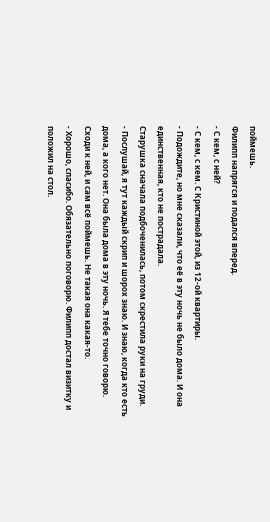поймешь.
Филипп напрягся и подался вперед.
- С кем, с ней?
- С кем, с кем. С Кристиной этой, из 12-ой квартиры.
- Подождите, но мне сказали, что её в эту ночь не было дома. И она единственная, кто не пострадала.
Старушка сначала подбоченилась, потом скрестила руки на груди.
- Послушай, я тут каждый скрип и шорох знаю. И знаю, когда кто есть дома, а кого нет. Она была дома в эту ночь. Я тебе точно говорю. Сходи к ней, и сам всё поймешь. Не такая она какая-то.
- Хорошо, спасибо. Обязательно поговорю. Филипп достал визитку и положил на стол.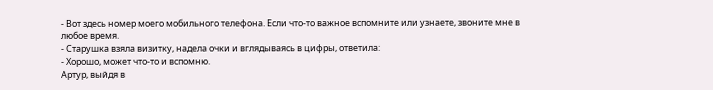- Вот здесь номер моего мобильного телефона. Если что-то важное вспомните или узнаете, звоните мне в любое время.
- Старушка взяла визитку, надела очки и вглядываясь в цифры, ответила:
- Хорошо, может что-то и вспомню.
Артур, выйдя в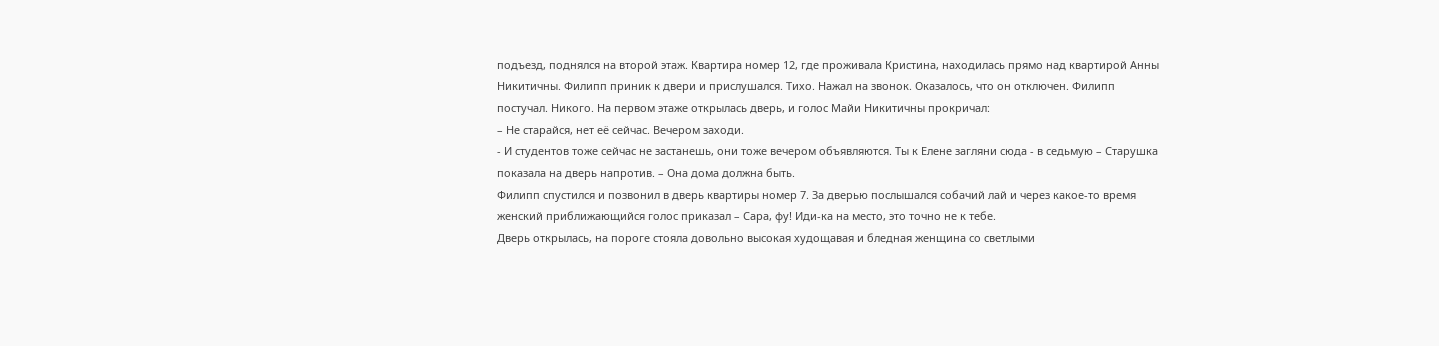подъезд, поднялся на второй этаж. Квартира номер 12, где проживала Кристина, находилась прямо над квартирой Анны Никитичны. Филипп приник к двери и прислушался. Тихо. Нажал на звонок. Оказалось, что он отключен. Филипп постучал. Никого. На первом этаже открылась дверь, и голос Майи Никитичны прокричал:
– Не старайся, нет её сейчас. Вечером заходи.
- И студентов тоже сейчас не застанешь, они тоже вечером объявляются. Ты к Елене загляни сюда - в седьмую – Старушка показала на дверь напротив. – Она дома должна быть.
Филипп спустился и позвонил в дверь квартиры номер 7. За дверью послышался собачий лай и через какое-то время женский приближающийся голос приказал – Сара, фу! Иди-ка на место, это точно не к тебе.
Дверь открылась, на пороге стояла довольно высокая худощавая и бледная женщина со светлыми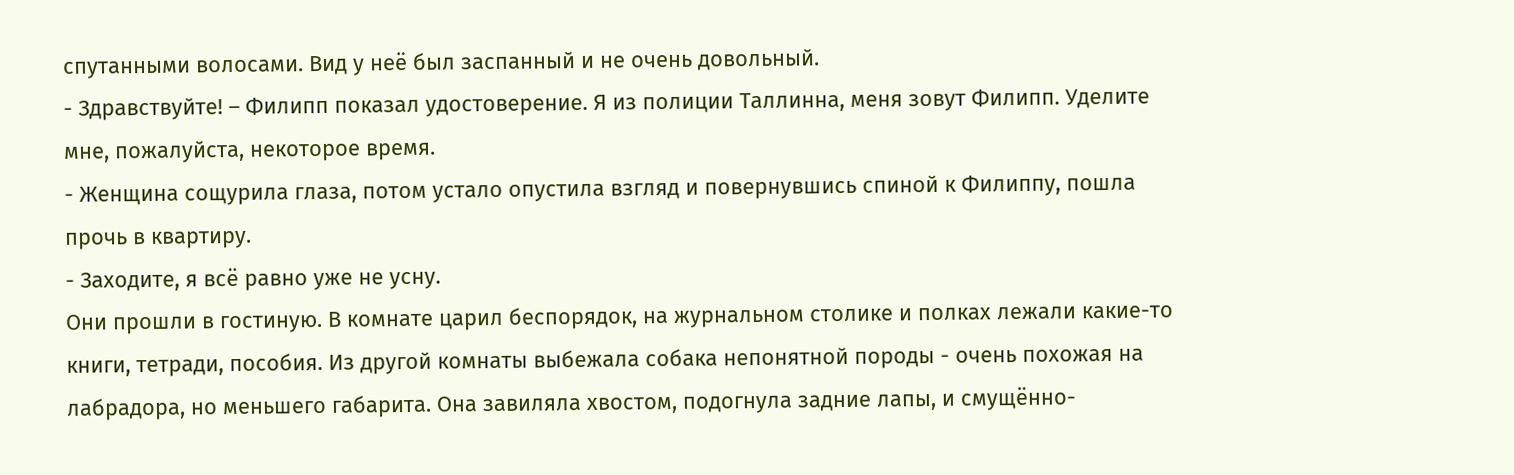спутанными волосами. Вид у неё был заспанный и не очень довольный.
- Здравствуйте! – Филипп показал удостоверение. Я из полиции Таллинна, меня зовут Филипп. Уделите мне, пожалуйста, некоторое время.
- Женщина сощурила глаза, потом устало опустила взгляд и повернувшись спиной к Филиппу, пошла прочь в квартиру.
- Заходите, я всё равно уже не усну.
Они прошли в гостиную. В комнате царил беспорядок, на журнальном столике и полках лежали какие-то книги, тетради, пособия. Из другой комнаты выбежала собака непонятной породы - очень похожая на лабрадора, но меньшего габарита. Она завиляла хвостом, подогнула задние лапы, и смущённо-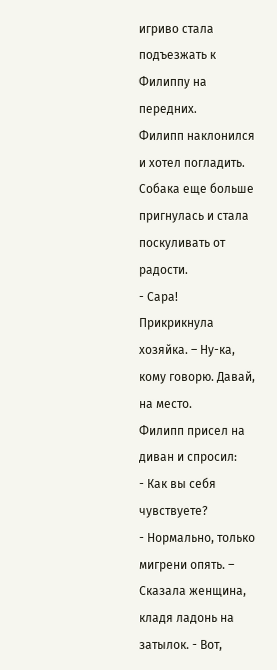игриво стала подъезжать к Филиппу на передних.
Филипп наклонился и хотел погладить. Собака еще больше пригнулась и стала поскуливать от радости.
- Сара! Прикрикнула хозяйка. – Ну-ка, кому говорю. Давай, на место.
Филипп присел на диван и спросил:
- Как вы себя чувствуете?
- Нормально, только мигрени опять. – Сказала женщина, кладя ладонь на затылок. - Вот,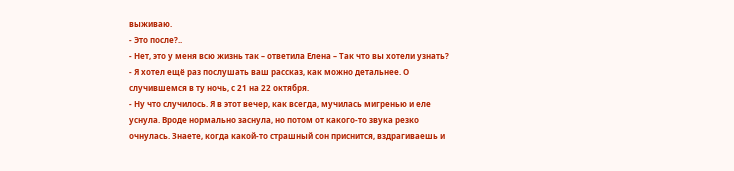выживаю.
- Это после?..
- Нет, это у меня всю жизнь так – ответила Елена – Так что вы хотели узнать?
- Я хотел ещё раз послушать ваш рассказ, как можно детальнее. О случившемся в ту ночь, с 21 на 22 октября.
- Ну что случилось. Я в этот вечер, как всегда, мучилась мигренью и еле уснула. Вроде нормально заснула, но потом от какого-то звука резко очнулась. Знаете, когда какой-то страшный сон приснится, вздрагиваешь и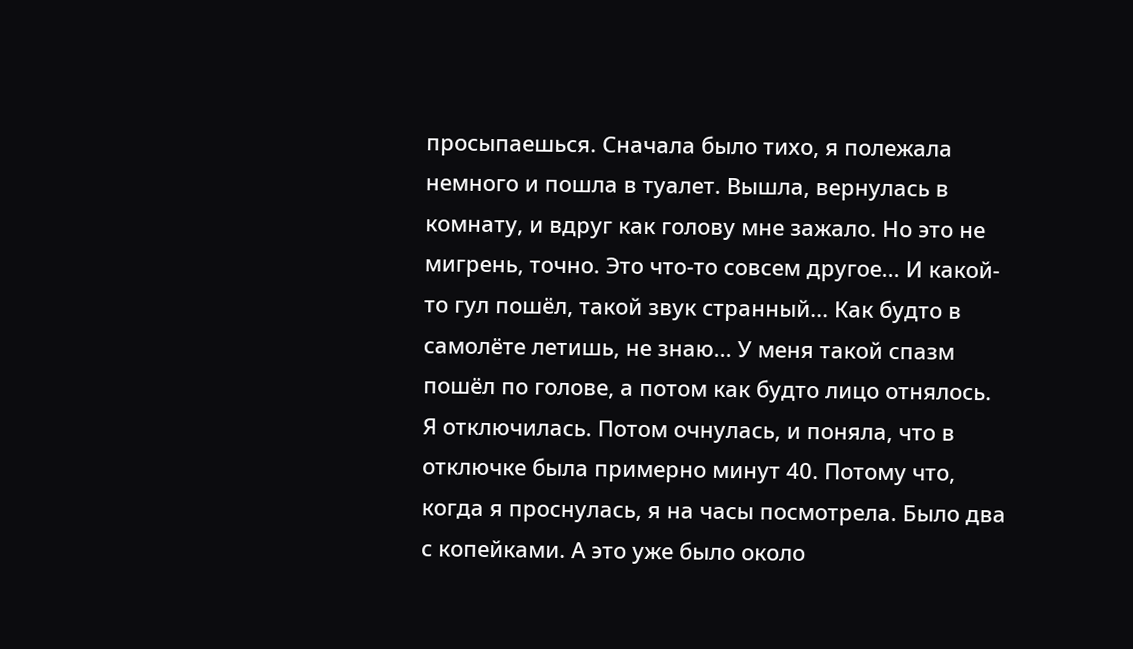просыпаешься. Сначала было тихо, я полежала немного и пошла в туалет. Вышла, вернулась в комнату, и вдруг как голову мне зажало. Но это не мигрень, точно. Это что-то совсем другое... И какой-то гул пошёл, такой звук странный... Как будто в самолёте летишь, не знаю... У меня такой спазм пошёл по голове, а потом как будто лицо отнялось. Я отключилась. Потом очнулась, и поняла, что в отключке была примерно минут 40. Потому что, когда я проснулась, я на часы посмотрела. Было два с копейками. А это уже было около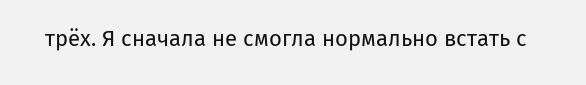трёх. Я сначала не смогла нормально встать с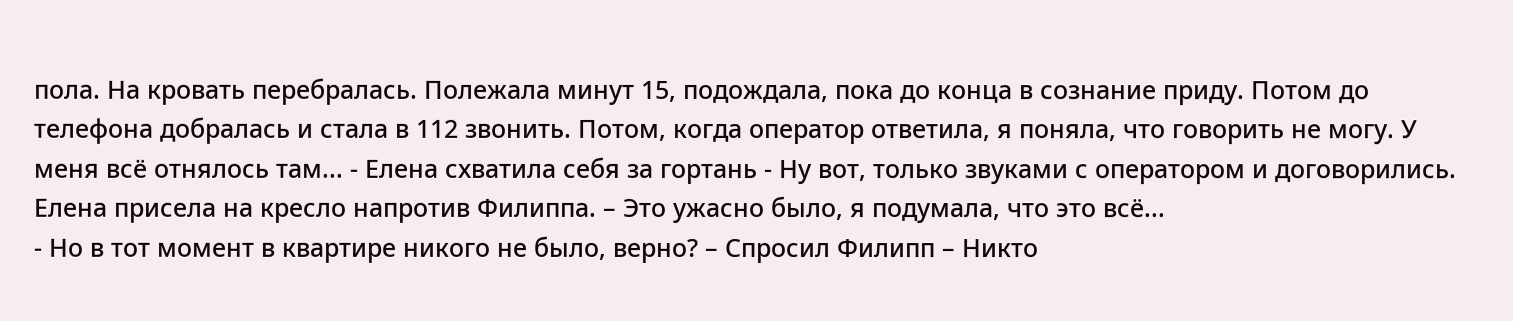пола. На кровать перебралась. Полежала минут 15, подождала, пока до конца в сознание приду. Потом до телефона добралась и стала в 112 звонить. Потом, когда оператор ответила, я поняла, что говорить не могу. У меня всё отнялось там... - Елена схватила себя за гортань - Ну вот, только звуками с оператором и договорились.
Елена присела на кресло напротив Филиппа. – Это ужасно было, я подумала, что это всё...
- Но в тот момент в квартире никого не было, верно? – Спросил Филипп – Никто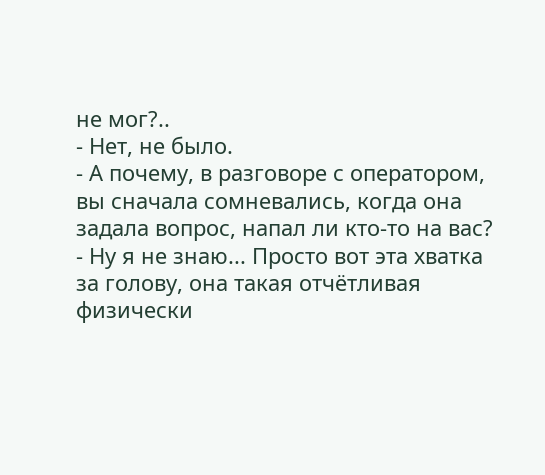не мог?..
- Нет, не было.
- А почему, в разговоре с оператором, вы сначала сомневались, когда она задала вопрос, напал ли кто-то на вас?
- Ну я не знаю... Просто вот эта хватка за голову, она такая отчётливая физически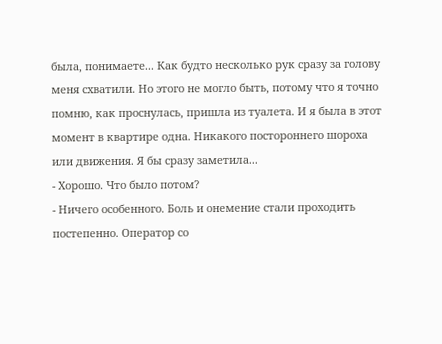была, понимаете... Как будто несколько рук сразу за голову меня схватили. Но этого не могло быть, потому что я точно помню, как проснулась, пришла из туалета. И я была в этот момент в квартире одна. Никакого постороннего шороха или движения. Я бы сразу заметила...
- Хорошо. Что было потом?
- Ничего особенного. Боль и онемение стали проходить постепенно. Оператор со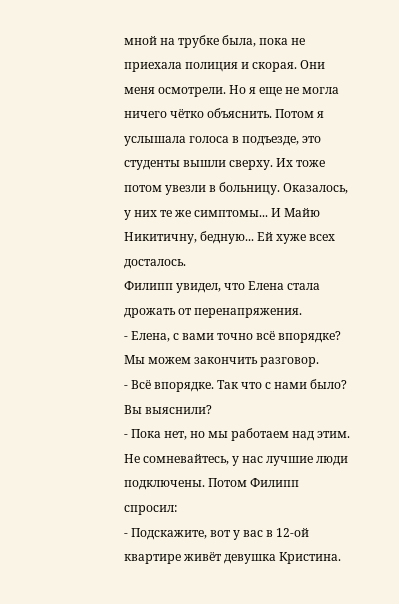мной на трубке была, пока не приехала полиция и скорая. Они меня осмотрели. Но я еще не могла ничего чётко объяснить. Потом я услышала голоса в подъезде, это студенты вышли сверху. Их тоже потом увезли в больницу. Оказалось, у них те же симптомы... И Майю Никитичну, бедную... Ей хуже всех досталось.
Филипп увидел, что Елена стала дрожать от перенапряжения.
- Елена, с вами точно всё впорядке? Мы можем закончить разговор.
- Всё впорядке. Так что с нами было? Вы выяснили?
- Пока нет, но мы работаем над этим. Не сомневайтесь, у нас лучшие люди подключены. Потом Филипп спросил:
- Подскажите, вот у вас в 12-ой квартире живёт девушка Кристина.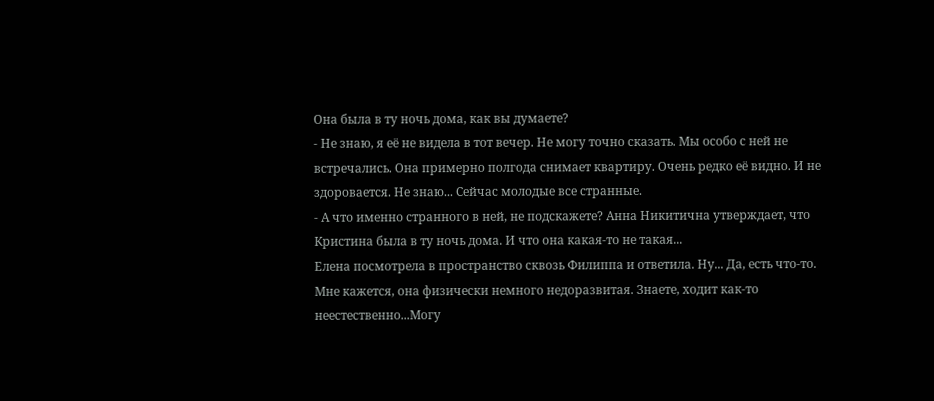Она была в ту ночь дома, как вы думаете?
- Не знаю, я её не видела в тот вечер. Не могу точно сказать. Мы особо с ней не встречались. Она примерно полгода снимает квартиру. Очень редко её видно. И не здоровается. Не знаю... Сейчас молодые все странные.
- А что именно странного в ней, не подскажете? Анна Никитична утверждает, что Кристина была в ту ночь дома. И что она какая-то не такая...
Елена посмотрела в пространство сквозь Филиппа и ответила. Ну... Да, есть что-то. Мне кажется, она физически немного недоразвитая. Знаете, ходит как-то неестественно...Могу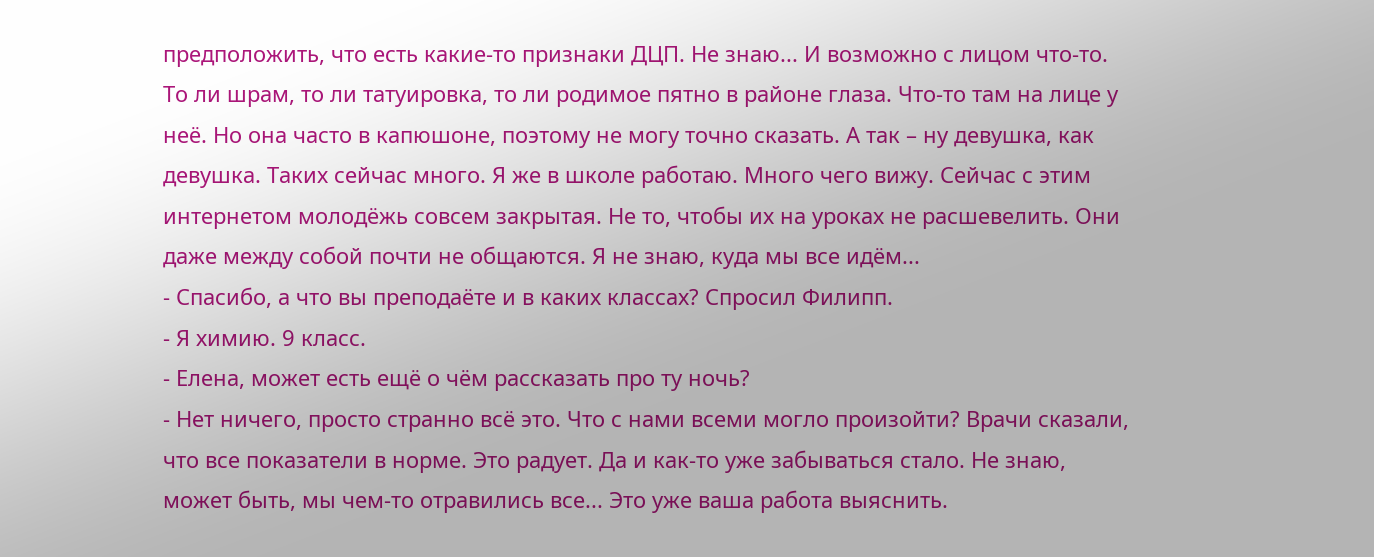предположить, что есть какие-то признаки ДЦП. Не знаю... И возможно с лицом что-то. То ли шрам, то ли татуировка, то ли родимое пятно в районе глаза. Что-то там на лице у неё. Но она часто в капюшоне, поэтому не могу точно сказать. А так – ну девушка, как девушка. Таких сейчас много. Я же в школе работаю. Много чего вижу. Сейчас с этим интернетом молодёжь совсем закрытая. Не то, чтобы их на уроках не расшевелить. Они даже между собой почти не общаются. Я не знаю, куда мы все идём...
- Спасибо, а что вы преподаёте и в каких классах? Спросил Филипп.
- Я химию. 9 класс.
- Елена, может есть ещё о чём рассказать про ту ночь?
- Нет ничего, просто странно всё это. Что с нами всеми могло произойти? Врачи сказали, что все показатели в норме. Это радует. Да и как-то уже забываться стало. Не знаю, может быть, мы чем-то отравились все... Это уже ваша работа выяснить.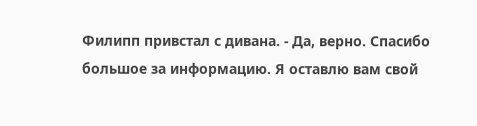Филипп привстал с дивана. - Да, верно. Спасибо большое за информацию. Я оставлю вам свой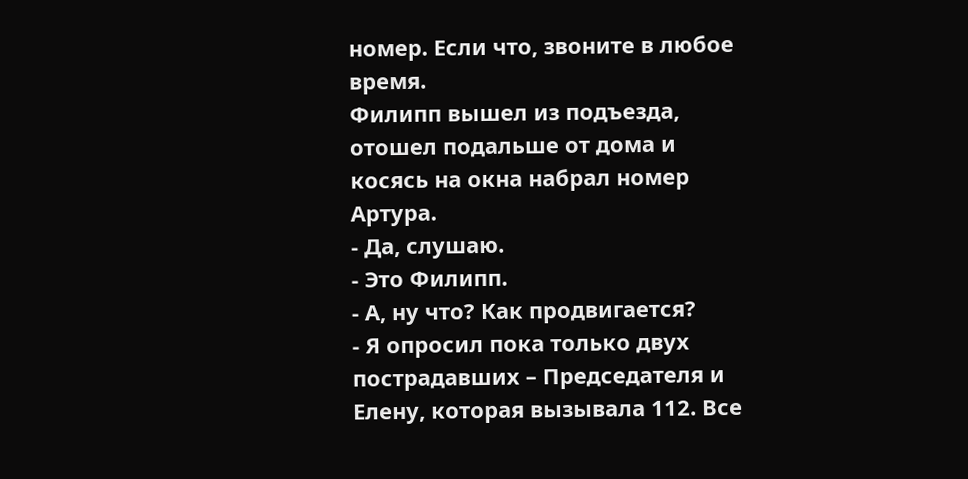номер. Если что, звоните в любое время.
Филипп вышел из подъезда, отошел подальше от дома и косясь на окна набрал номер Артура.
- Да, слушаю.
- Это Филипп.
- А, ну что? Как продвигается?
- Я опросил пока только двух пострадавших – Председателя и Елену, которая вызывала 112. Все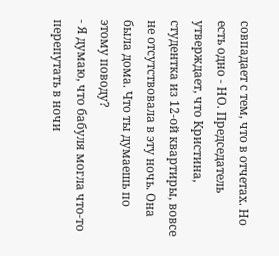совпадает с тем, что в отчетах. Но есть одно - НО. Председатель утверждает, что Кристина, студентка из 12-ой квартиры, вовсе не отсутствовала в эту ночь. Она была дома. Что ты думаешь по этому поводу?
- Я думаю, что бабуля могла что-то перепутать в ночи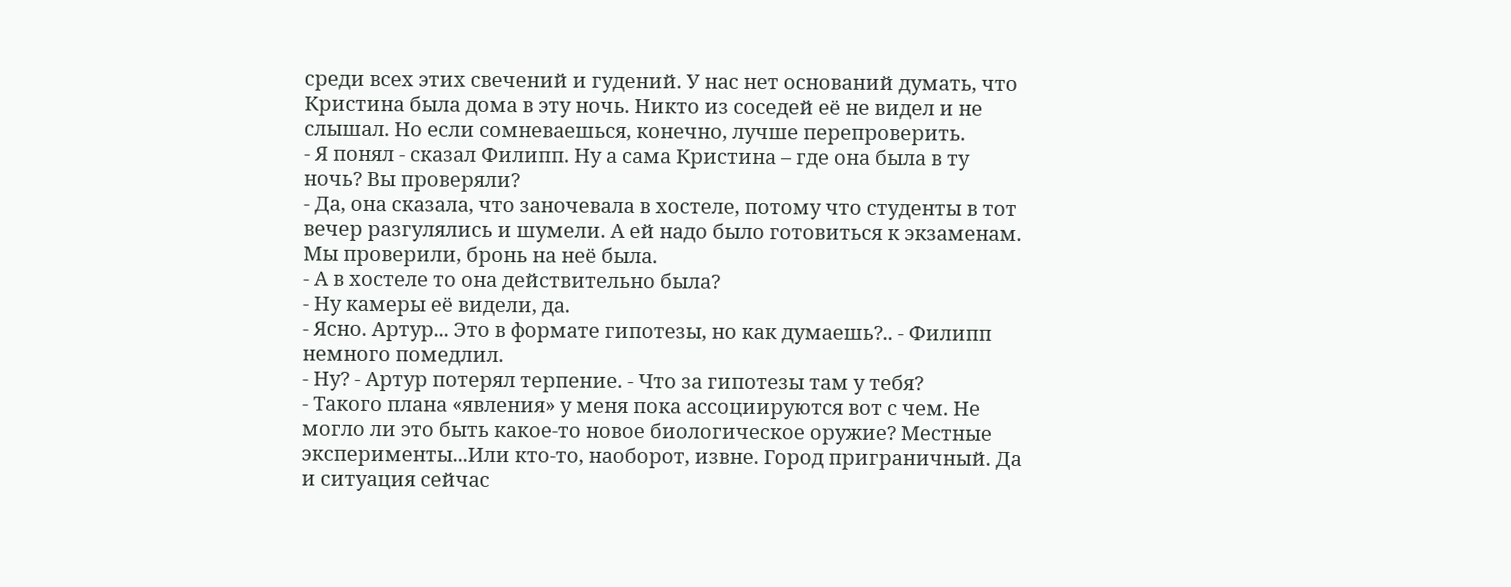среди всех этих свечений и гудений. У нас нет оснований думать, что Кристина была дома в эту ночь. Никто из соседей её не видел и не слышал. Но если сомневаешься, конечно, лучше перепроверить.
- Я понял - сказал Филипп. Ну а сама Кристина – где она была в ту ночь? Вы проверяли?
- Да, она сказала, что заночевала в хостеле, потому что студенты в тот вечер разгулялись и шумели. А ей надо было готовиться к экзаменам. Мы проверили, бронь на неё была.
- А в хостеле то она действительно была?
- Ну камеры её видели, да.
- Ясно. Артур... Это в формате гипотезы, но как думаешь?.. - Филипп немного помедлил.
- Ну? - Артур потерял терпение. - Что за гипотезы там у тебя?
- Такого плана «явления» у меня пока ассоциируются вот с чем. Не могло ли это быть какое-то новое биологическое оружие? Местные эксперименты...Или кто-то, наоборот, извне. Город приграничный. Да и ситуация сейчас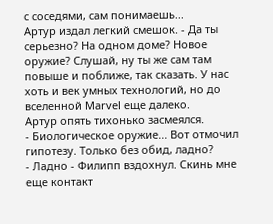с соседями, сам понимаешь...
Артур издал легкий смешок. - Да ты серьезно? На одном доме? Новое оружие? Слушай, ну ты же сам там повыше и поближе, так сказать. У нас хоть и век умных технологий, но до вселенной Marvel еще далеко.
Артур опять тихонько засмеялся.
- Биологическое оружие... Вот отмочил гипотезу. Только без обид, ладно?
- Ладно - Филипп вздохнул. Скинь мне еще контакт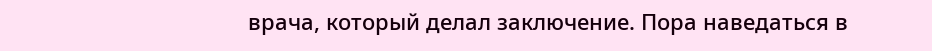врача, который делал заключение. Пора наведаться в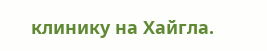клинику на Хайгла.